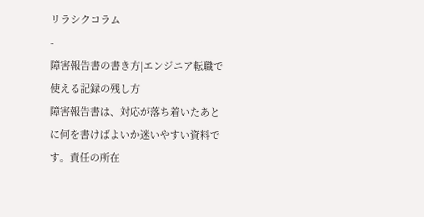リラシクコラム
-
障害報告書の書き方|エンジニア転職で使える記録の残し方
障害報告書は、対応が落ち着いたあとに何を書けばよいか迷いやすい資料です。責任の所在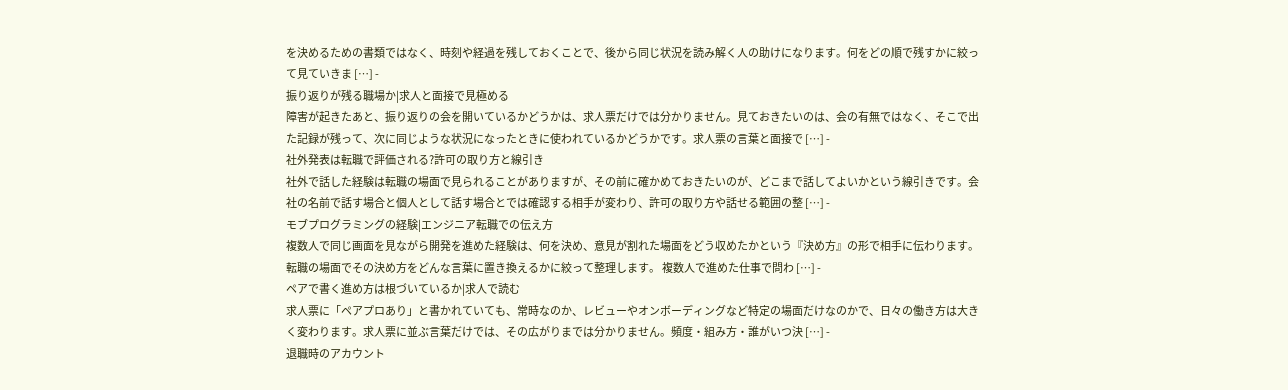を決めるための書類ではなく、時刻や経過を残しておくことで、後から同じ状況を読み解く人の助けになります。何をどの順で残すかに絞って見ていきま […] -
振り返りが残る職場か|求人と面接で見極める
障害が起きたあと、振り返りの会を開いているかどうかは、求人票だけでは分かりません。見ておきたいのは、会の有無ではなく、そこで出た記録が残って、次に同じような状況になったときに使われているかどうかです。求人票の言葉と面接で […] -
社外発表は転職で評価される?許可の取り方と線引き
社外で話した経験は転職の場面で見られることがありますが、その前に確かめておきたいのが、どこまで話してよいかという線引きです。会社の名前で話す場合と個人として話す場合とでは確認する相手が変わり、許可の取り方や話せる範囲の整 […] -
モブプログラミングの経験|エンジニア転職での伝え方
複数人で同じ画面を見ながら開発を進めた経験は、何を決め、意見が割れた場面をどう収めたかという『決め方』の形で相手に伝わります。転職の場面でその決め方をどんな言葉に置き換えるかに絞って整理します。 複数人で進めた仕事で問わ […] -
ペアで書く進め方は根づいているか|求人で読む
求人票に「ペアプロあり」と書かれていても、常時なのか、レビューやオンボーディングなど特定の場面だけなのかで、日々の働き方は大きく変わります。求人票に並ぶ言葉だけでは、その広がりまでは分かりません。頻度・組み方・誰がいつ決 […] -
退職時のアカウント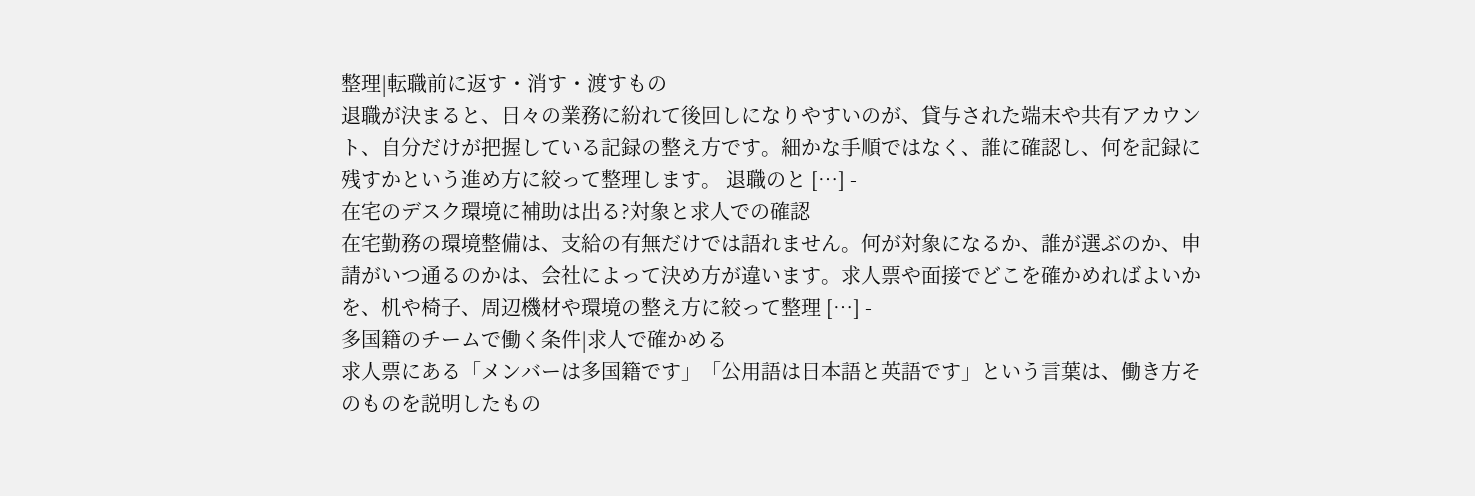整理|転職前に返す・消す・渡すもの
退職が決まると、日々の業務に紛れて後回しになりやすいのが、貸与された端末や共有アカウント、自分だけが把握している記録の整え方です。細かな手順ではなく、誰に確認し、何を記録に残すかという進め方に絞って整理します。 退職のと […] -
在宅のデスク環境に補助は出る?対象と求人での確認
在宅勤務の環境整備は、支給の有無だけでは語れません。何が対象になるか、誰が選ぶのか、申請がいつ通るのかは、会社によって決め方が違います。求人票や面接でどこを確かめればよいかを、机や椅子、周辺機材や環境の整え方に絞って整理 […] -
多国籍のチームで働く条件|求人で確かめる
求人票にある「メンバーは多国籍です」「公用語は日本語と英語です」という言葉は、働き方そのものを説明したもの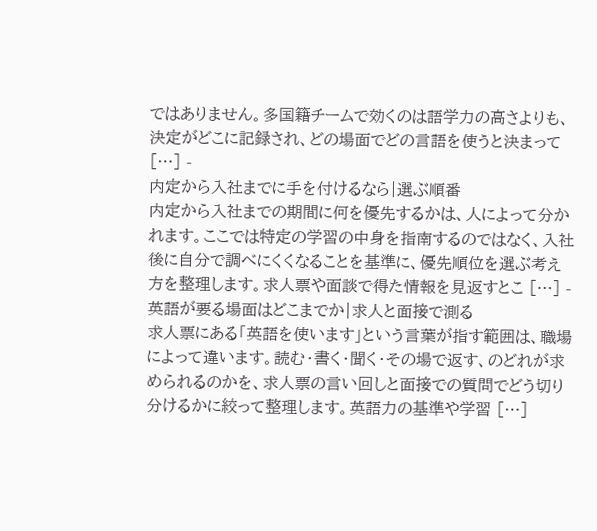ではありません。多国籍チームで効くのは語学力の高さよりも、決定がどこに記録され、どの場面でどの言語を使うと決まって […] -
内定から入社までに手を付けるなら|選ぶ順番
内定から入社までの期間に何を優先するかは、人によって分かれます。ここでは特定の学習の中身を指南するのではなく、入社後に自分で調べにくくなることを基準に、優先順位を選ぶ考え方を整理します。求人票や面談で得た情報を見返すとこ […] -
英語が要る場面はどこまでか|求人と面接で測る
求人票にある「英語を使います」という言葉が指す範囲は、職場によって違います。読む・書く・聞く・その場で返す、のどれが求められるのかを、求人票の言い回しと面接での質問でどう切り分けるかに絞って整理します。英語力の基準や学習 […]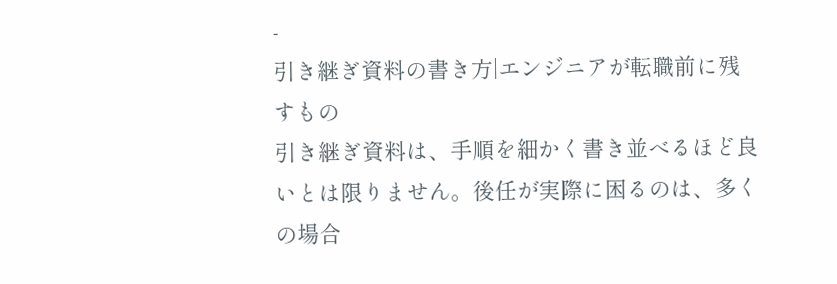-
引き継ぎ資料の書き方|エンジニアが転職前に残すもの
引き継ぎ資料は、手順を細かく書き並べるほど良いとは限りません。後任が実際に困るのは、多くの場合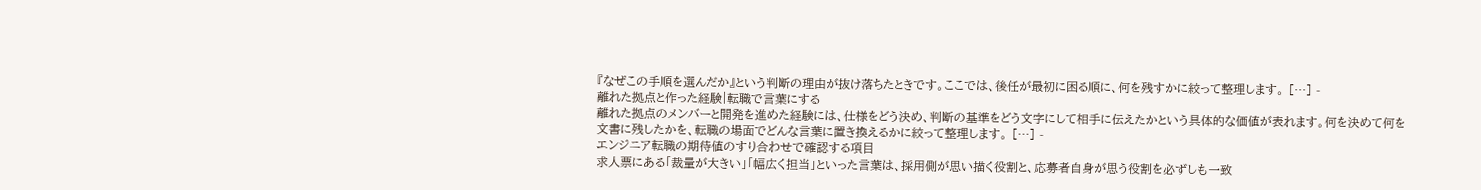『なぜこの手順を選んだか』という判断の理由が抜け落ちたときです。ここでは、後任が最初に困る順に、何を残すかに絞って整理します。 […] -
離れた拠点と作った経験|転職で言葉にする
離れた拠点のメンバーと開発を進めた経験には、仕様をどう決め、判断の基準をどう文字にして相手に伝えたかという具体的な価値が表れます。何を決めて何を文書に残したかを、転職の場面でどんな言葉に置き換えるかに絞って整理します。 […] -
エンジニア転職の期待値のすり合わせで確認する項目
求人票にある「裁量が大きい」「幅広く担当」といった言葉は、採用側が思い描く役割と、応募者自身が思う役割を必ずしも一致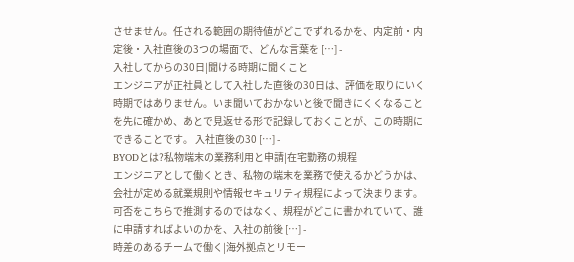させません。任される範囲の期待値がどこでずれるかを、内定前・内定後・入社直後の3つの場面で、どんな言葉を […] -
入社してからの30日|聞ける時期に聞くこと
エンジニアが正社員として入社した直後の30日は、評価を取りにいく時期ではありません。いま聞いておかないと後で聞きにくくなることを先に確かめ、あとで見返せる形で記録しておくことが、この時期にできることです。 入社直後の30 […] -
BYODとは?私物端末の業務利用と申請|在宅勤務の規程
エンジニアとして働くとき、私物の端末を業務で使えるかどうかは、会社が定める就業規則や情報セキュリティ規程によって決まります。可否をこちらで推測するのではなく、規程がどこに書かれていて、誰に申請すればよいのかを、入社の前後 […] -
時差のあるチームで働く|海外拠点とリモー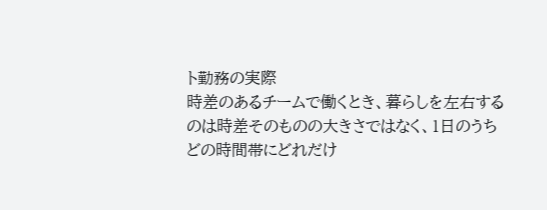ト勤務の実際
時差のあるチームで働くとき、暮らしを左右するのは時差そのものの大きさではなく、1日のうちどの時間帯にどれだけ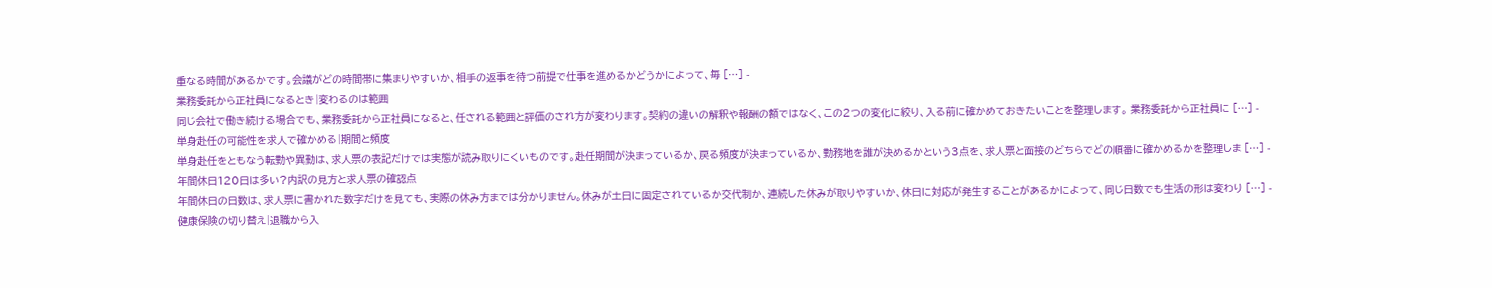重なる時間があるかです。会議がどの時間帯に集まりやすいか、相手の返事を待つ前提で仕事を進めるかどうかによって、毎 […] -
業務委託から正社員になるとき|変わるのは範囲
同じ会社で働き続ける場合でも、業務委託から正社員になると、任される範囲と評価のされ方が変わります。契約の違いの解釈や報酬の額ではなく、この2つの変化に絞り、入る前に確かめておきたいことを整理します。 業務委託から正社員に […] -
単身赴任の可能性を求人で確かめる|期間と頻度
単身赴任をともなう転勤や異動は、求人票の表記だけでは実態が読み取りにくいものです。赴任期間が決まっているか、戻る頻度が決まっているか、勤務地を誰が決めるかという3点を、求人票と面接のどちらでどの順番に確かめるかを整理しま […] -
年間休日120日は多い?内訳の見方と求人票の確認点
年間休日の日数は、求人票に書かれた数字だけを見ても、実際の休み方までは分かりません。休みが土日に固定されているか交代制か、連続した休みが取りやすいか、休日に対応が発生することがあるかによって、同じ日数でも生活の形は変わり […] -
健康保険の切り替え|退職から入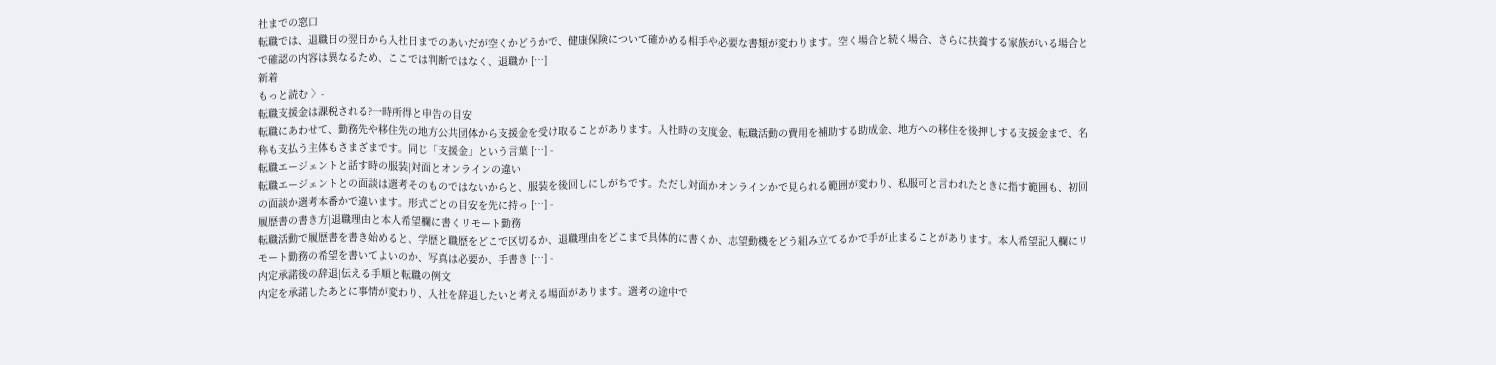社までの窓口
転職では、退職日の翌日から入社日までのあいだが空くかどうかで、健康保険について確かめる相手や必要な書類が変わります。空く場合と続く場合、さらに扶養する家族がいる場合とで確認の内容は異なるため、ここでは判断ではなく、退職か […]
新着
もっと読む 〉-
転職支援金は課税される?一時所得と申告の目安
転職にあわせて、勤務先や移住先の地方公共団体から支援金を受け取ることがあります。入社時の支度金、転職活動の費用を補助する助成金、地方への移住を後押しする支援金まで、名称も支払う主体もさまざまです。同じ「支援金」という言葉 […] -
転職エージェントと話す時の服装|対面とオンラインの違い
転職エージェントとの面談は選考そのものではないからと、服装を後回しにしがちです。ただし対面かオンラインかで見られる範囲が変わり、私服可と言われたときに指す範囲も、初回の面談か選考本番かで違います。形式ごとの目安を先に持っ […] -
履歴書の書き方|退職理由と本人希望欄に書くリモート勤務
転職活動で履歴書を書き始めると、学歴と職歴をどこで区切るか、退職理由をどこまで具体的に書くか、志望動機をどう組み立てるかで手が止まることがあります。本人希望記入欄にリモート勤務の希望を書いてよいのか、写真は必要か、手書き […] -
内定承諾後の辞退|伝える手順と転職の例文
内定を承諾したあとに事情が変わり、入社を辞退したいと考える場面があります。選考の途中で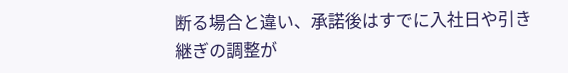断る場合と違い、承諾後はすでに入社日や引き継ぎの調整が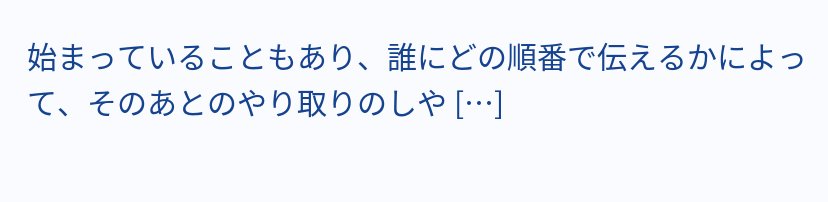始まっていることもあり、誰にどの順番で伝えるかによって、そのあとのやり取りのしや […]